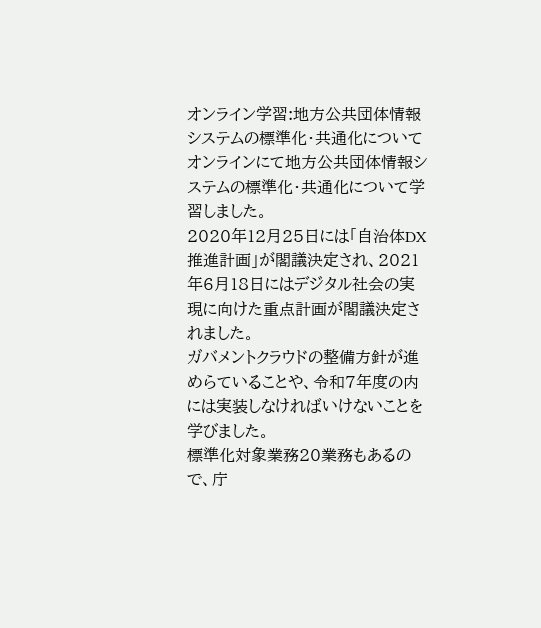オンライン学習:地方公共団体情報システムの標準化・共通化について
オンラインにて地方公共団体情報システムの標準化・共通化について学習しました。
2020年12月25日には「自治体DX推進計画」が閣議決定され、2021年6月18日にはデジタル社会の実現に向けた重点計画が閣議決定されました。
ガバメントクラウドの整備方針が進めらていることや、令和7年度の内には実装しなければいけないことを学びました。
標準化対象業務20業務もあるので、庁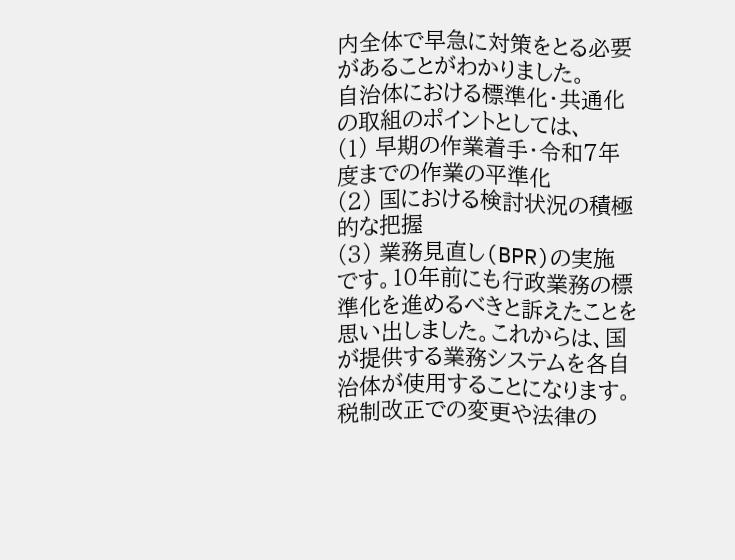内全体で早急に対策をとる必要があることがわかりました。
自治体における標準化・共通化の取組のポイントとしては、
(1) 早期の作業着手・令和7年度までの作業の平準化
(2) 国における検討状況の積極的な把握
(3) 業務見直し(BPR)の実施
です。10年前にも行政業務の標準化を進めるべきと訴えたことを思い出しました。これからは、国が提供する業務システムを各自治体が使用することになります。
税制改正での変更や法律の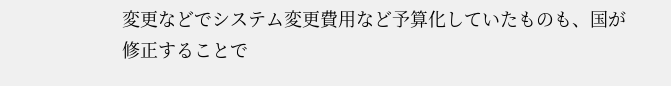変更などでシステム変更費用など予算化していたものも、国が修正することで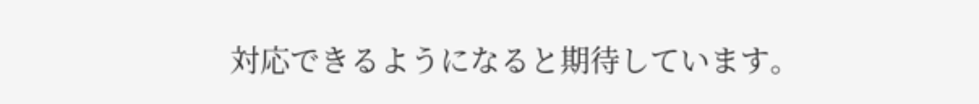対応できるようになると期待しています。